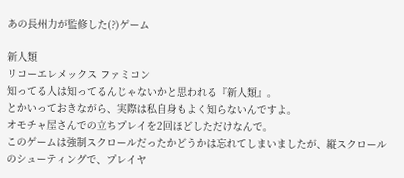あの長州力が監修した(?)ゲーム

新人類
リコーエレメックス ファミコン
知ってる人は知ってるんじゃないかと思われる『新人類』。
とかいっておきながら、実際は私自身もよく知らないんですよ。
オモチャ屋さんでの立ちプレイを2回ほどしただけなんで。
このゲームは強制スクロールだったかどうかは忘れてしまいましたが、縦スクロールのシューティングで、プレイヤ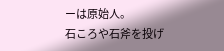ーは原始人。
石ころや石斧を投げ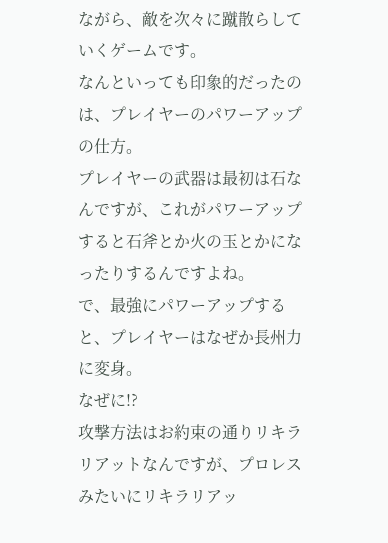ながら、敵を次々に蹴散らしていくゲームです。
なんといっても印象的だったのは、プレイヤーのパワーアップの仕方。
プレイヤーの武器は最初は石なんですが、これがパワーアップすると石斧とか火の玉とかになったりするんですよね。
で、最強にパワーアップすると、プレイヤーはなぜか長州力に変身。
なぜに!?
攻撃方法はお約束の通りリキラリアットなんですが、プロレスみたいにリキラリアッ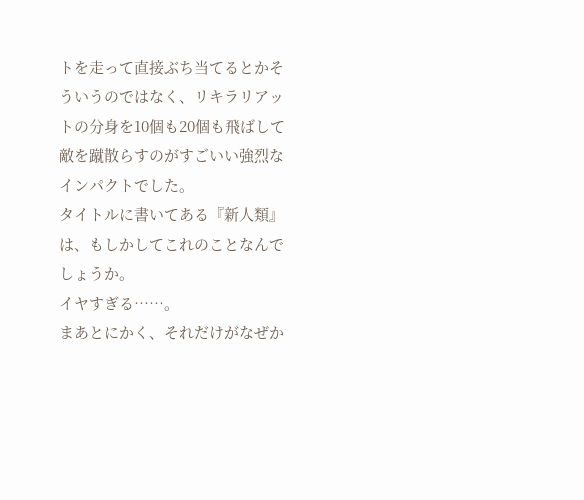トを走って直接ぶち当てるとかそういうのではなく、リキラリアットの分身を10個も20個も飛ばして敵を蹴散らすのがすごいい強烈なインパクトでした。
タイトルに書いてある『新人類』は、もしかしてこれのことなんでしょうか。
イヤすぎる……。
まあとにかく、それだけがなぜか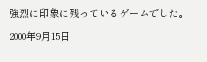強烈に印象に残っているゲームでした。
2000年9月15日